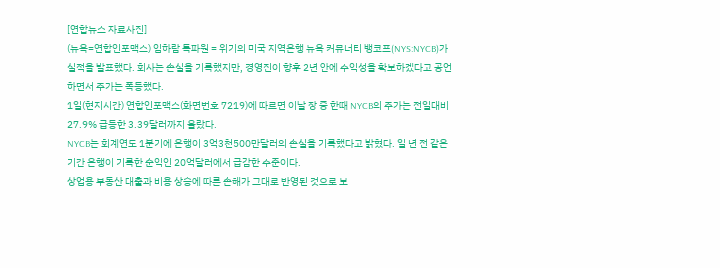[연합뉴스 자료사진]
(뉴욕=연합인포맥스) 임하람 특파원 = 위기의 미국 지역은행 뉴욕 커뮤너티 뱅코프(NYS:NYCB)가 실적을 발표했다. 회사는 손실을 기록했지만, 경영진이 향후 2년 안에 수익성을 확보하겠다고 공언하면서 주가는 폭등했다.
1일(현지시간) 연합인포맥스(화면번호 7219)에 따르면 이날 장 중 한때 NYCB의 주가는 전일대비 27.9% 급등한 3.39달러까지 올랐다.
NYCB는 회계연도 1분기에 은행이 3억3천500만달러의 손실을 기록했다고 밝혔다. 일 년 전 같은 기간 은행이 기록한 순익인 20억달러에서 급감한 수준이다.
상업용 부동산 대출과 비용 상승에 따른 손해가 그대로 반영된 것으로 보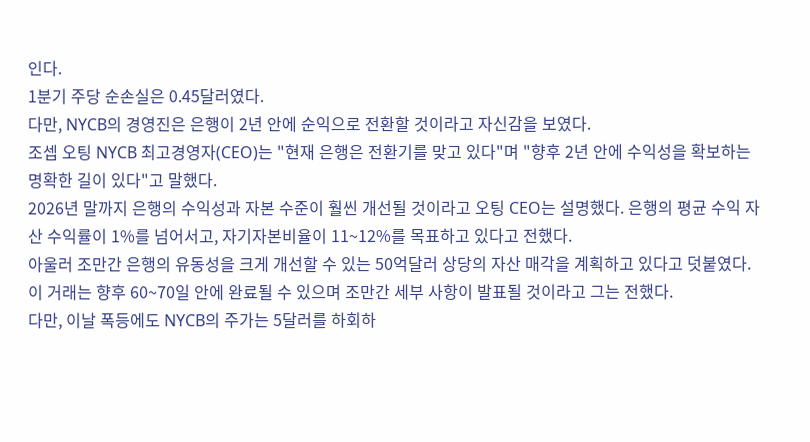인다.
1분기 주당 순손실은 0.45달러였다.
다만, NYCB의 경영진은 은행이 2년 안에 순익으로 전환할 것이라고 자신감을 보였다.
조셉 오팅 NYCB 최고경영자(CEO)는 "현재 은행은 전환기를 맞고 있다"며 "향후 2년 안에 수익성을 확보하는 명확한 길이 있다"고 말했다.
2026년 말까지 은행의 수익성과 자본 수준이 훨씬 개선될 것이라고 오팅 CEO는 설명했다. 은행의 평균 수익 자산 수익률이 1%를 넘어서고, 자기자본비율이 11~12%를 목표하고 있다고 전했다.
아울러 조만간 은행의 유동성을 크게 개선할 수 있는 50억달러 상당의 자산 매각을 계획하고 있다고 덧붙였다.
이 거래는 향후 60~70일 안에 완료될 수 있으며 조만간 세부 사항이 발표될 것이라고 그는 전했다.
다만, 이날 폭등에도 NYCB의 주가는 5달러를 하회하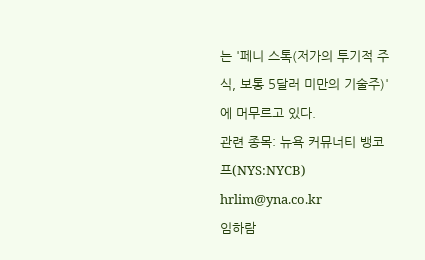는 '페니 스톡(저가의 투기적 주식, 보통 5달러 미만의 기술주)'에 머무르고 있다.
관련 종목: 뉴욕 커뮤너티 뱅코프(NYS:NYCB)
hrlim@yna.co.kr
임하람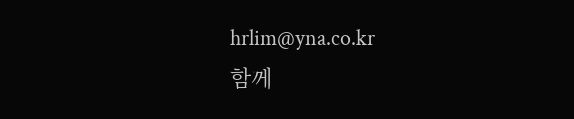hrlim@yna.co.kr
함께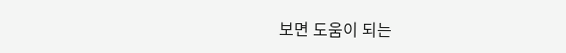보면 도움이 되는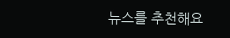뉴스를 추천해요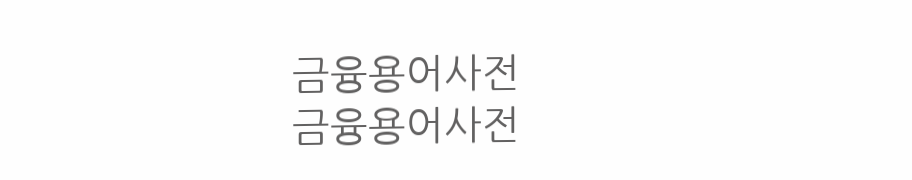금융용어사전
금융용어사전